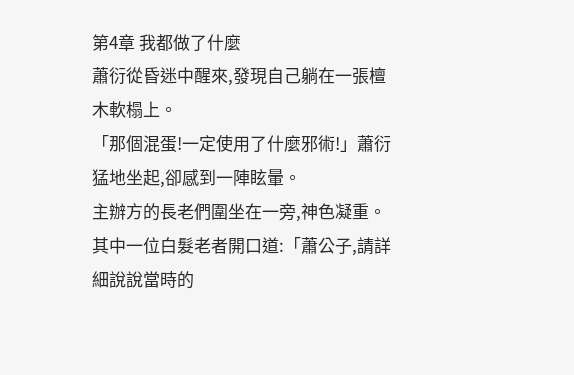第4章 我都做了什麼
蕭衍從昏迷中醒來,發現自己躺在一張檀木軟榻上。
「那個混蛋!一定使用了什麼邪術!」蕭衍猛地坐起,卻感到一陣眩暈。
主辦方的長老們圍坐在一旁,神色凝重。其中一位白髮老者開口道:「蕭公子,請詳細說說當時的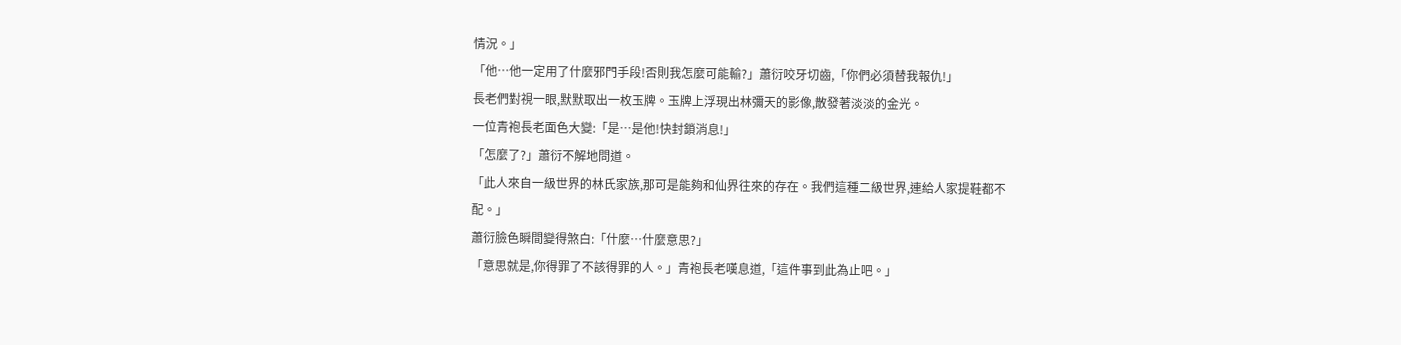情況。」
「他…他一定用了什麼邪門手段!否則我怎麼可能輸?」蕭衍咬牙切齒,「你們必須替我報仇!」
長老們對視一眼,默默取出一枚玉牌。玉牌上浮現出林彌天的影像,散發著淡淡的金光。
一位青袍長老面色大變:「是…是他!快封鎖消息!」
「怎麼了?」蕭衍不解地問道。
「此人來自一級世界的林氏家族,那可是能夠和仙界往來的存在。我們這種二級世界,連給人家提鞋都不配。」
蕭衍臉色瞬間變得煞白:「什麼…什麼意思?」
「意思就是,你得罪了不該得罪的人。」青袍長老嘆息道,「這件事到此為止吧。」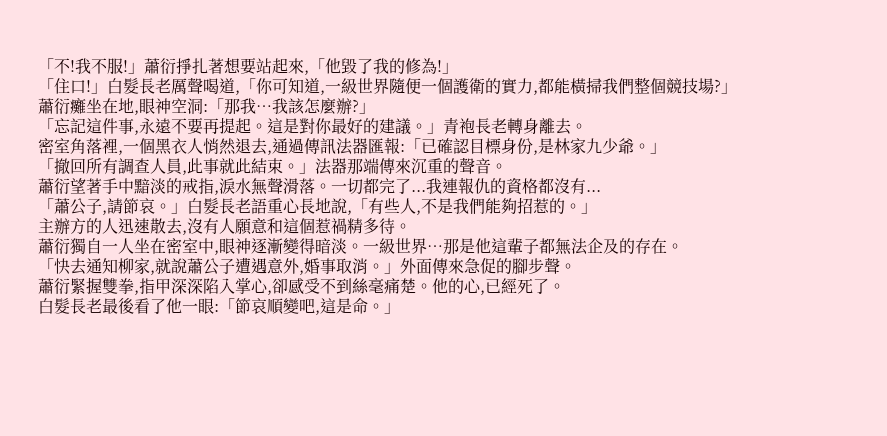「不!我不服!」蕭衍掙扎著想要站起來,「他毀了我的修為!」
「住口!」白髮長老厲聲喝道,「你可知道,一級世界隨便一個護衛的實力,都能橫掃我們整個競技場?」
蕭衍癱坐在地,眼神空洞:「那我…我該怎麼辦?」
「忘記這件事,永遠不要再提起。這是對你最好的建議。」青袍長老轉身離去。
密室角落裡,一個黑衣人悄然退去,通過傳訊法器匯報:「已確認目標身份,是林家九少爺。」
「撤回所有調查人員,此事就此結束。」法器那端傳來沉重的聲音。
蕭衍望著手中黯淡的戒指,淚水無聲滑落。一切都完了...我連報仇的資格都沒有...
「蕭公子,請節哀。」白髮長老語重心長地說,「有些人,不是我們能夠招惹的。」
主辦方的人迅速散去,沒有人願意和這個惹禍精多待。
蕭衍獨自一人坐在密室中,眼神逐漸變得暗淡。一級世界…那是他這輩子都無法企及的存在。
「快去通知柳家,就說蕭公子遭遇意外,婚事取消。」外面傳來急促的腳步聲。
蕭衍緊握雙拳,指甲深深陷入掌心,卻感受不到絲毫痛楚。他的心,已經死了。
白髮長老最後看了他一眼:「節哀順變吧,這是命。」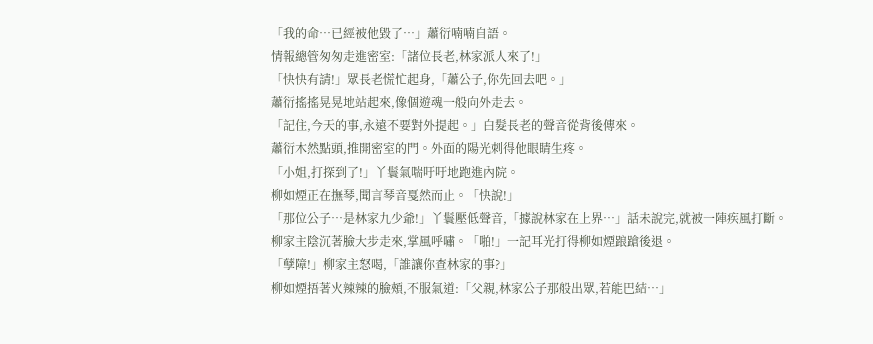「我的命…已經被他毀了…」蕭衍喃喃自語。
情報總管匆匆走進密室:「諸位長老,林家派人來了!」
「快快有請!」眾長老慌忙起身,「蕭公子,你先回去吧。」
蕭衍搖搖晃晃地站起來,像個遊魂一般向外走去。
「記住,今天的事,永遠不要對外提起。」白髮長老的聲音從背後傳來。
蕭衍木然點頭,推開密室的門。外面的陽光刺得他眼睛生疼。
「小姐,打探到了!」丫鬟氣喘吁吁地跑進內院。
柳如煙正在撫琴,聞言琴音戛然而止。「快說!」
「那位公子…是林家九少爺!」丫鬟壓低聲音,「據說林家在上界…」話未說完,就被一陣疾風打斷。
柳家主陰沉著臉大步走來,掌風呼嘯。「啪!」一記耳光打得柳如煙踉蹌後退。
「孽障!」柳家主怒喝,「誰讓你查林家的事?」
柳如煙捂著火辣辣的臉頰,不服氣道:「父親,林家公子那般出眾,若能巴結…」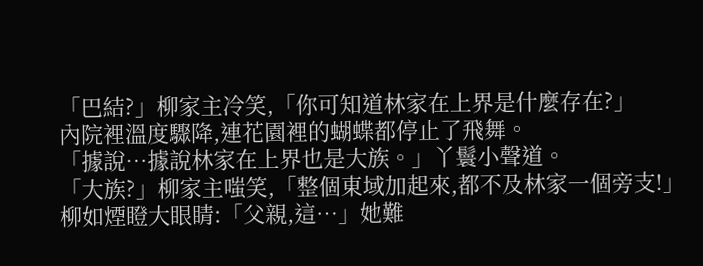「巴結?」柳家主冷笑,「你可知道林家在上界是什麼存在?」
內院裡溫度驟降,連花園裡的蝴蝶都停止了飛舞。
「據說…據說林家在上界也是大族。」丫鬟小聲道。
「大族?」柳家主嗤笑,「整個東域加起來,都不及林家一個旁支!」
柳如煙瞪大眼睛:「父親,這…」她難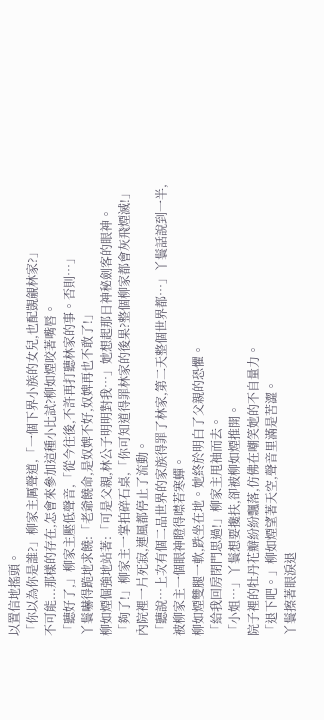以置信地搖頭。
「你以為你是誰?」柳家主厲聲道,「一個下界小族的女兒,也配覬覦林家?」
不可能...那樣的存在,怎會來參加這種小比試?柳如煙咬著嘴唇。
「聽好了,」柳家主壓低聲音,「從今往後,不許再打聽林家的事。否則…」
丫鬟嚇得跪地求饒:「老爺饒命,是奴婢不好,奴婢再也不敢了!」
柳如煙倔強地站著:「可是父親,林公子明明對我…」她想起那日神秘劍客的眼神。
「夠了!」柳家主一掌拍碎石桌,「你可知道得罪林家的後果?整個柳家都會灰飛煙滅!」
內院裡一片死寂,連風都停止了流動。
「聽說…上次有個二品世界的家族得罪了林家,第二天整個世界都…」丫鬟話說到一半,被柳家主一個眼神瞪得噤若寒蟬。
柳如煙雙腿一軟,跌坐在地。她終於明白了父親的恐懼。
「給我回房閉門思過!」柳家主甩袖而去。
「小姐…」丫鬟想要攙扶,卻被柳如煙推開。
院子裡的牡丹花瓣紛紛飄落,仿佛在嘲笑她的不自量力。
「退下吧。」柳如煙望著天空,聲音里滿是苦澀。
丫鬟擦著眼淚退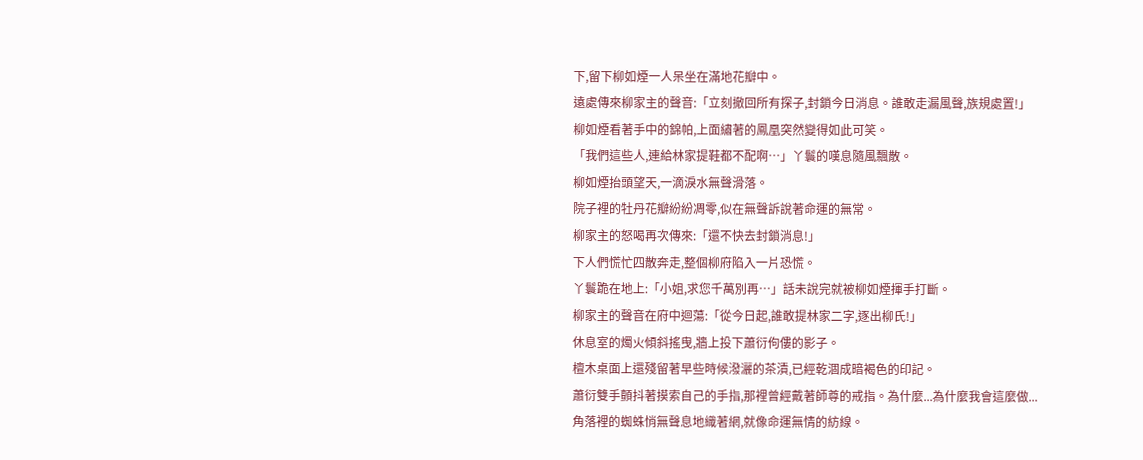下,留下柳如煙一人呆坐在滿地花瓣中。
遠處傳來柳家主的聲音:「立刻撤回所有探子,封鎖今日消息。誰敢走漏風聲,族規處置!」
柳如煙看著手中的錦帕,上面繡著的鳳凰突然變得如此可笑。
「我們這些人,連給林家提鞋都不配啊…」丫鬟的嘆息隨風飄散。
柳如煙抬頭望天,一滴淚水無聲滑落。
院子裡的牡丹花瓣紛紛凋零,似在無聲訴說著命運的無常。
柳家主的怒喝再次傳來:「還不快去封鎖消息!」
下人們慌忙四散奔走,整個柳府陷入一片恐慌。
丫鬟跪在地上:「小姐,求您千萬別再…」話未說完就被柳如煙揮手打斷。
柳家主的聲音在府中迴蕩:「從今日起,誰敢提林家二字,逐出柳氏!」
休息室的燭火傾斜搖曳,牆上投下蕭衍佝僂的影子。
檀木桌面上還殘留著早些時候潑灑的茶漬,已經乾涸成暗褐色的印記。
蕭衍雙手顫抖著摸索自己的手指,那裡曾經戴著師尊的戒指。為什麼...為什麼我會這麼做...
角落裡的蜘蛛悄無聲息地織著網,就像命運無情的紡線。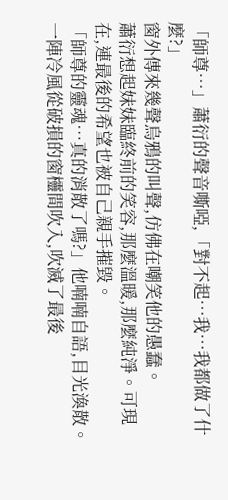「師尊…」蕭衍的聲音嘶啞,「對不起…我…我都做了什麼?」
窗外傳來幾聲烏鴉的叫聲,仿佛在嘲笑他的愚蠢。
蕭衍想起妹妹臨終前的笑容,那麼溫暖,那麼純淨。可現在,連最後的希望也被自己親手摧毀。
「師尊的靈魂…真的消散了嗎?」他喃喃自語,目光渙散。
一陣冷風從破損的窗欞間吹入,吹滅了最後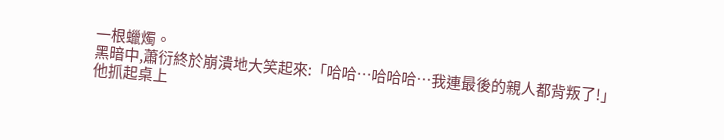一根蠟燭。
黑暗中,蕭衍終於崩潰地大笑起來:「哈哈…哈哈哈…我連最後的親人都背叛了!」
他抓起桌上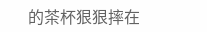的茶杯狠狠摔在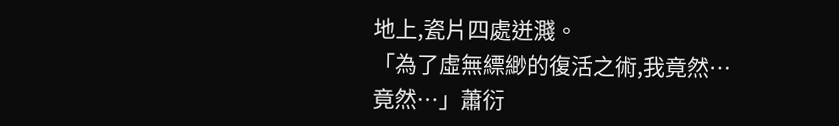地上,瓷片四處迸濺。
「為了虛無縹緲的復活之術,我竟然…竟然…」蕭衍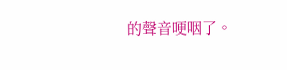的聲音哽咽了。